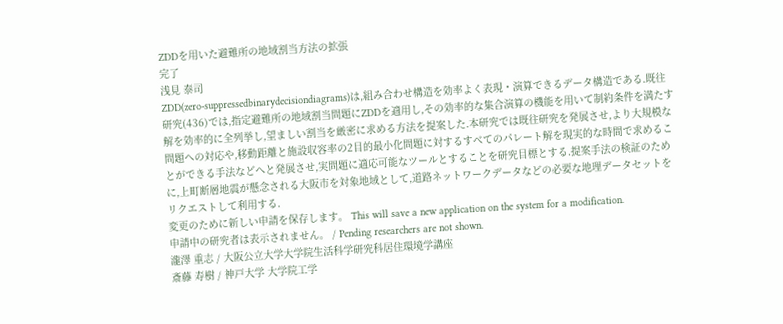ZDDを用いた避難所の地域割当方法の拡張
完了
浅見 泰司
ZDD(zero-suppressedbinarydecisiondiagrams)は,組み合わせ構造を効率よく表現・演算できるデータ構造である.既往研究(436)では,指定避難所の地域割当問題にZDDを適用し,その効率的な集合演算の機能を用いて制約条件を満たす解を効率的に全列挙し,望ましい割当を厳密に求める方法を提案した.本研究では既往研究を発展させ,より大規模な問題への対応や,移動距離と施設収容率の2目的最小化問題に対するすべてのパレート解を現実的な時間で求めることができる手法などへと発展させ,実問題に適応可能なツールとすることを研究目標とする.提案手法の検証のために,上町断層地震が懸念される大阪市を対象地域として,道路ネットワークデータなどの必要な地理データセットをリクエストして利用する.
変更のために新しい申請を保存します。 This will save a new application on the system for a modification.
申請中の研究者は表示されません。 / Pending researchers are not shown.
瀧澤 重志 / 大阪公立大学大学院生活科学研究科居住環境学講座
斎藤 寿樹 / 神戸大学 大学院工学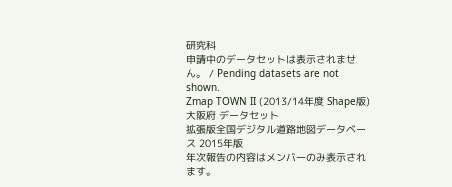研究科
申請中のデータセットは表示されません。 / Pending datasets are not shown.
Zmap TOWN II (2013/14年度 Shape版) 大阪府 データセット
拡張版全国デジタル道路地図データベース 2015年版
年次報告の内容はメンバーのみ表示されます。